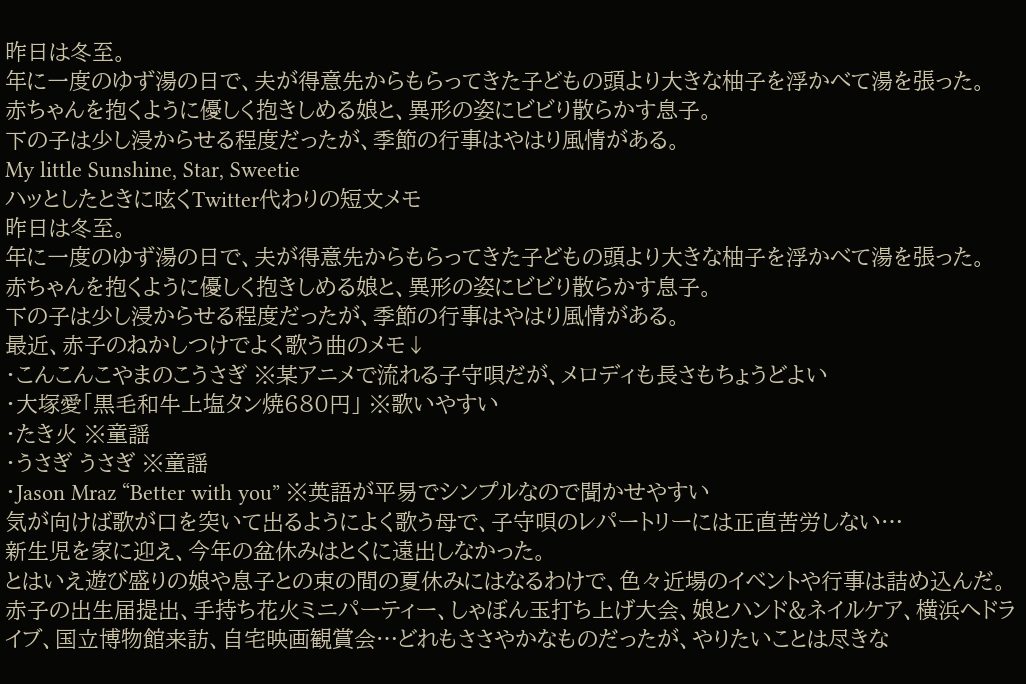昨日は冬至。
年に一度のゆず湯の日で、夫が得意先からもらってきた子どもの頭より大きな柚子を浮かべて湯を張った。
赤ちゃんを抱くように優しく抱きしめる娘と、異形の姿にビビり散らかす息子。
下の子は少し浸からせる程度だったが、季節の行事はやはり風情がある。
My little Sunshine, Star, Sweetie
ハッとしたときに呟くTwitter代わりの短文メモ
昨日は冬至。
年に一度のゆず湯の日で、夫が得意先からもらってきた子どもの頭より大きな柚子を浮かべて湯を張った。
赤ちゃんを抱くように優しく抱きしめる娘と、異形の姿にビビり散らかす息子。
下の子は少し浸からせる程度だったが、季節の行事はやはり風情がある。
最近、赤子のねかしつけでよく歌う曲のメモ↓
・こんこんこやまのこうさぎ ※某アニメで流れる子守唄だが、メロディも長さもちょうどよい
・大塚愛「黒毛和牛上塩タン焼680円」 ※歌いやすい
・たき火 ※童謡
・うさぎ うさぎ ※童謡
・Jason Mraz “Better with you” ※英語が平易でシンプルなので聞かせやすい
気が向けば歌が口を突いて出るようによく歌う母で、子守唄のレパートリーには正直苦労しない…
新生児を家に迎え、今年の盆休みはとくに遠出しなかった。
とはいえ遊び盛りの娘や息子との束の間の夏休みにはなるわけで、色々近場のイベントや行事は詰め込んだ。
赤子の出生届提出、手持ち花火ミニパーティー、しゃぼん玉打ち上げ大会、娘とハンド&ネイルケア、横浜へドライブ、国立博物館来訪、自宅映画観賞会…どれもささやかなものだったが、やりたいことは尽きな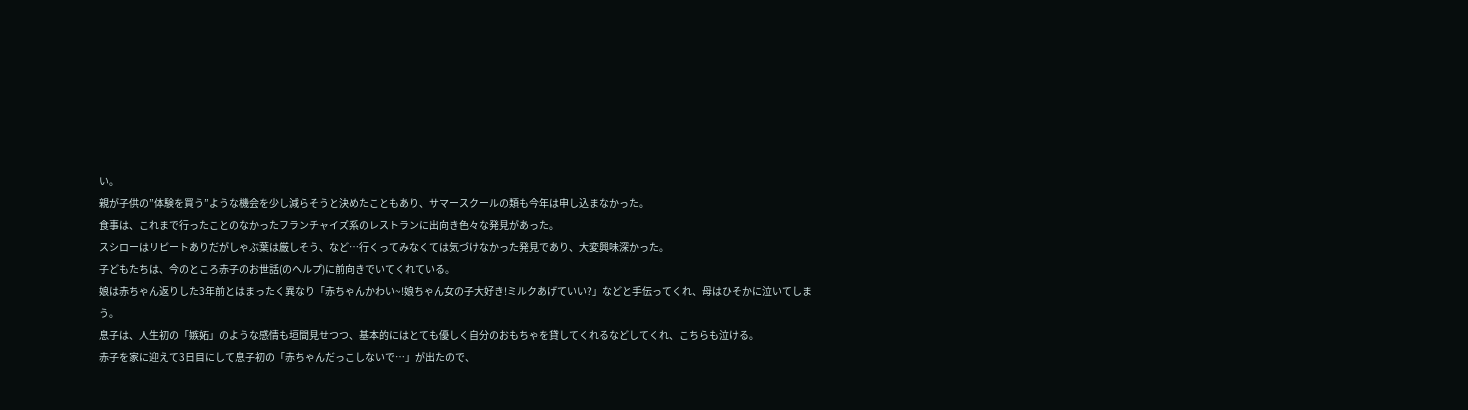い。
親が子供の”体験を買う”ような機会を少し減らそうと決めたこともあり、サマースクールの類も今年は申し込まなかった。
食事は、これまで行ったことのなかったフランチャイズ系のレストランに出向き色々な発見があった。
スシローはリピートありだがしゃぶ葉は厳しそう、など…行くってみなくては気づけなかった発見であり、大変興味深かった。
子どもたちは、今のところ赤子のお世話(のヘルプ)に前向きでいてくれている。
娘は赤ちゃん返りした3年前とはまったく異なり「赤ちゃんかわい~!娘ちゃん女の子大好き!ミルクあげていい?」などと手伝ってくれ、母はひそかに泣いてしまう。
息子は、人生初の「嫉妬」のような感情も垣間見せつつ、基本的にはとても優しく自分のおもちゃを貸してくれるなどしてくれ、こちらも泣ける。
赤子を家に迎えて3日目にして息子初の「赤ちゃんだっこしないで…」が出たので、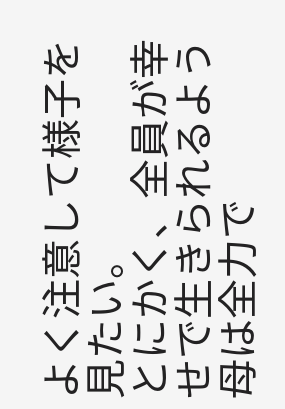よく注意して様子を見たい。
とにかく、全員が幸せで生きられるよう母は全力で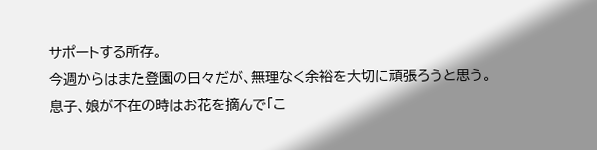サポートする所存。
今週からはまた登園の日々だが、無理なく余裕を大切に頑張ろうと思う。
息子、娘が不在の時はお花を摘んで「こ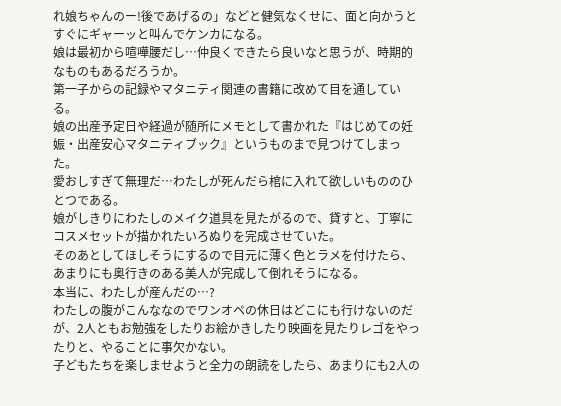れ娘ちゃんのー!後であげるの」などと健気なくせに、面と向かうとすぐにギャーッと叫んでケンカになる。
娘は最初から喧嘩腰だし…仲良くできたら良いなと思うが、時期的なものもあるだろうか。
第一子からの記録やマタニティ関連の書籍に改めて目を通している。
娘の出産予定日や経過が随所にメモとして書かれた『はじめての妊娠・出産安心マタニティブック』というものまで見つけてしまった。
愛おしすぎて無理だ…わたしが死んだら棺に入れて欲しいもののひとつである。
娘がしきりにわたしのメイク道具を見たがるので、貸すと、丁寧にコスメセットが描かれたいろぬりを完成させていた。
そのあとしてほしそうにするので目元に薄く色とラメを付けたら、あまりにも奥行きのある美人が完成して倒れそうになる。
本当に、わたしが産んだの…?
わたしの腹がこんななのでワンオペの休日はどこにも行けないのだが、2人ともお勉強をしたりお絵かきしたり映画を見たりレゴをやったりと、やることに事欠かない。
子どもたちを楽しませようと全力の朗読をしたら、あまりにも2人の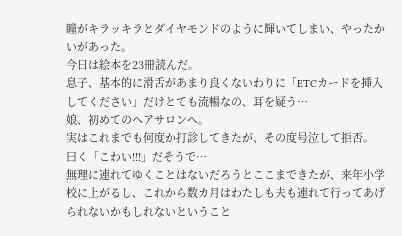瞳がキラッキラとダイヤモンドのように輝いてしまい、やったかいがあった。
今日は絵本を23冊読んだ。
息子、基本的に滑舌があまり良くないわりに「ETCカードを挿入してください」だけとても流暢なの、耳を疑う…
娘、初めてのヘアサロンへ。
実はこれまでも何度か打診してきたが、その度号泣して拒否。
曰く「こわい!!!」だそうで…
無理に連れてゆくことはないだろうとここまできたが、来年小学校に上がるし、これから数カ月はわたしも夫も連れて行ってあげられないかもしれないということ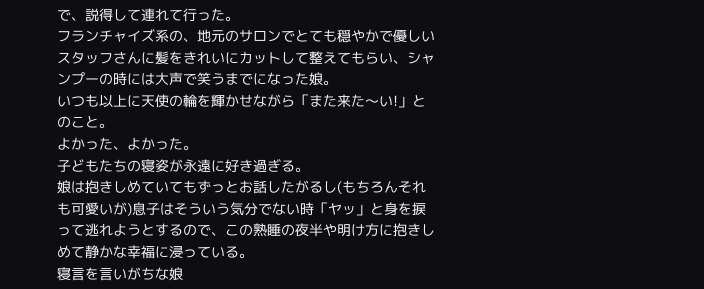で、説得して連れて行った。
フランチャイズ系の、地元のサロンでとても穏やかで優しいスタッフさんに髪をきれいにカットして整えてもらい、シャンプーの時には大声で笑うまでになった娘。
いつも以上に天使の輪を輝かせながら「また来た〜い!」とのこと。
よかった、よかった。
子どもたちの寝姿が永遠に好き過ぎる。
娘は抱きしめていてもずっとお話したがるし(もちろんそれも可愛いが)息子はそういう気分でない時「ヤッ」と身を捩って逃れようとするので、この熟睡の夜半や明け方に抱きしめて静かな幸福に浸っている。
寝言を言いがちな娘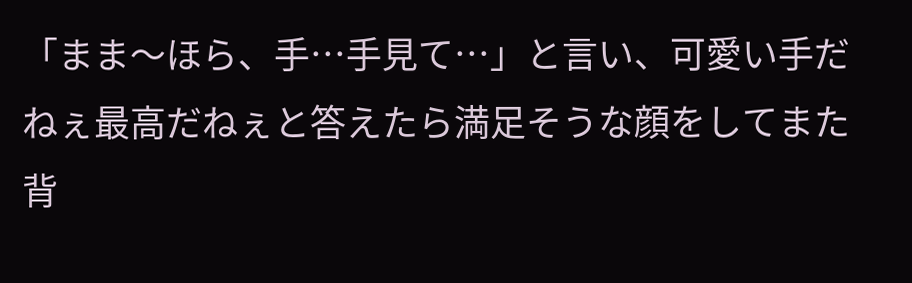「まま〜ほら、手…手見て…」と言い、可愛い手だねぇ最高だねぇと答えたら満足そうな顔をしてまた背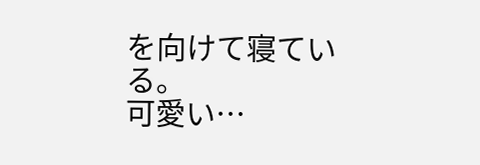を向けて寝ている。
可愛い…